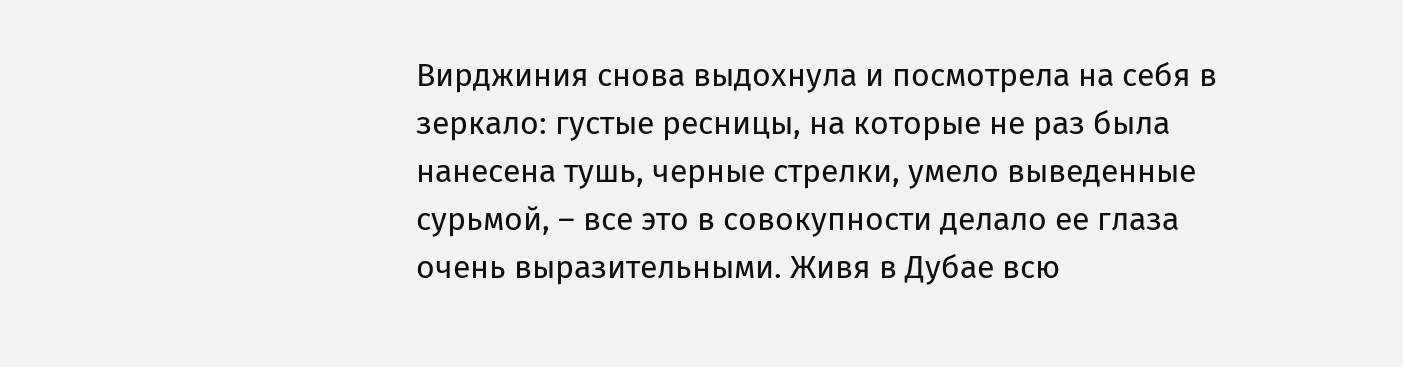Вирджиния снова выдохнула и посмотрела на себя в зеркало: густые ресницы, на которые не раз была нанесена тушь, черные стрелки, умело выведенные сурьмой, – все это в совокупности делало ее глаза очень выразительными. Живя в Дубае всю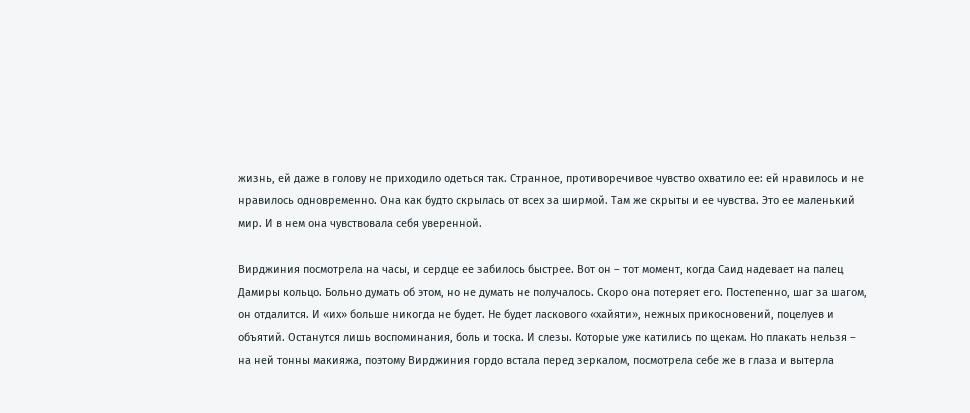жизнь, ей даже в голову не приходило одеться так. Странное, противоречивое чувство охватило ее: ей нравилось и не нравилось одновременно. Она как будто скрылась от всех за ширмой. Там же скрыты и ее чувства. Это ее маленький мир. И в нем она чувствовала себя уверенной.

Вирджиния посмотрела на часы, и сердце ее забилось быстрее. Вот он – тот момент, когда Саид надевает на палец Дамиры кольцо. Больно думать об этом, но не думать не получалось. Скоро она потеряет его. Постепенно, шаг за шагом, он отдалится. И «их» больше никогда не будет. Не будет ласкового «хайяти», нежных прикосновений, поцелуев и объятий. Останутся лишь воспоминания, боль и тоска. И слезы. Которые уже катились по щекам. Но плакать нельзя – на ней тонны макияжа, поэтому Вирджиния гордо встала перед зеркалом, посмотрела себе же в глаза и вытерла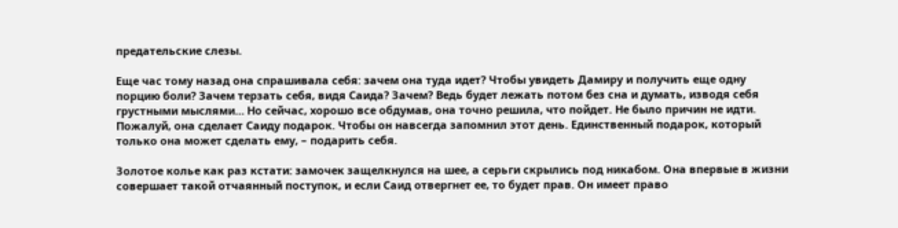предательские слезы.

Еще час тому назад она спрашивала себя: зачем она туда идет? Чтобы увидеть Дамиру и получить еще одну порцию боли? Зачем терзать себя, видя Саида? Зачем? Ведь будет лежать потом без сна и думать, изводя себя грустными мыслями… Но сейчас, хорошо все обдумав, она точно решила, что пойдет. Не было причин не идти. Пожалуй, она сделает Саиду подарок. Чтобы он навсегда запомнил этот день. Единственный подарок, который только она может сделать ему, – подарить себя.

Золотое колье как раз кстати: замочек защелкнулся на шее, а серьги скрылись под никабом. Она впервые в жизни совершает такой отчаянный поступок, и если Саид отвергнет ее, то будет прав. Он имеет право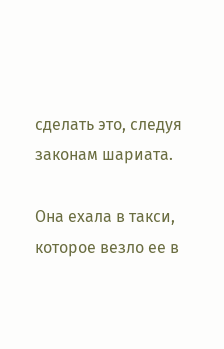сделать это, следуя законам шариата.

Она ехала в такси, которое везло ее в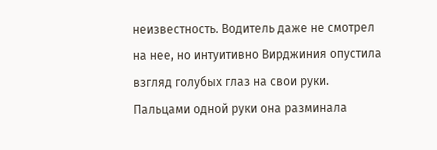неизвестность. Водитель даже не смотрел на нее, но интуитивно Вирджиния опустила взгляд голубых глаз на свои руки. Пальцами одной руки она разминала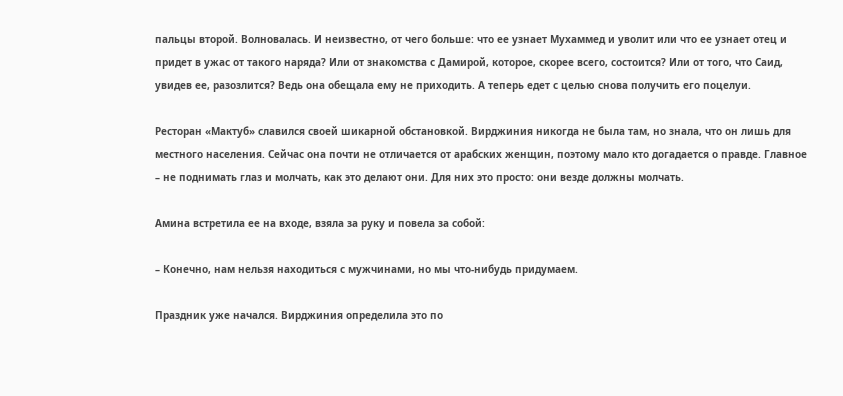пальцы второй. Волновалась. И неизвестно, от чего больше: что ее узнает Мухаммед и уволит или что ее узнает отец и придет в ужас от такого наряда? Или от знакомства с Дамирой, которое, скорее всего, состоится? Или от того, что Саид, увидев ее, разозлится? Ведь она обещала ему не приходить. А теперь едет с целью снова получить его поцелуи.

Ресторан «Мактуб» славился своей шикарной обстановкой. Вирджиния никогда не была там, но знала, что он лишь для местного населения. Сейчас она почти не отличается от арабских женщин, поэтому мало кто догадается о правде. Главное – не поднимать глаз и молчать, как это делают они. Для них это просто: они везде должны молчать.

Амина встретила ее на входе, взяла за руку и повела за собой:

– Конечно, нам нельзя находиться с мужчинами, но мы что-нибудь придумаем.

Праздник уже начался. Вирджиния определила это по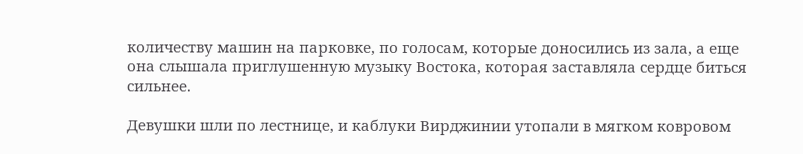количеству машин на парковке, по голосам, которые доносились из зала, а еще она слышала приглушенную музыку Востока, которая заставляла сердце биться сильнее.

Девушки шли по лестнице, и каблуки Вирджинии утопали в мягком ковровом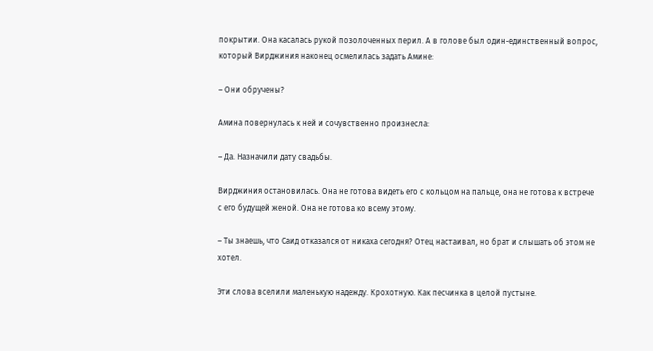покрытии. Она касалась рукой позолоченных перил. А в голове был один-единственный вопрос, который Вирджиния наконец осмелилась задать Амине:

– Они обручены?

Амина повернулась к ней и сочувственно произнесла:

– Да. Назначили дату свадьбы.

Вирджиния остановилась. Она не готова видеть его с кольцом на пальце, она не готова к встрече с его будущей женой. Она не готова ко всему этому.

– Ты знаешь, что Саид отказался от никаха сегодня? Отец настаивал, но брат и слышать об этом не хотел.

Эти слова вселили маленькую надежду. Крохотную. Как песчинка в целой пустыне.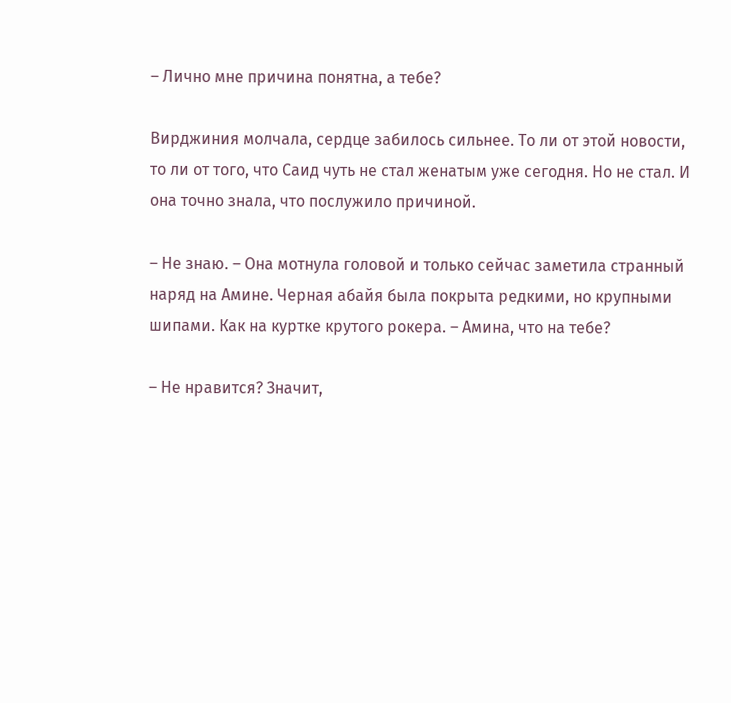– Лично мне причина понятна, а тебе?

Вирджиния молчала, сердце забилось сильнее. То ли от этой новости, то ли от того, что Саид чуть не стал женатым уже сегодня. Но не стал. И она точно знала, что послужило причиной.

– Не знаю. – Она мотнула головой и только сейчас заметила странный наряд на Амине. Черная абайя была покрыта редкими, но крупными шипами. Как на куртке крутого рокера. – Амина, что на тебе?

– Не нравится? Значит,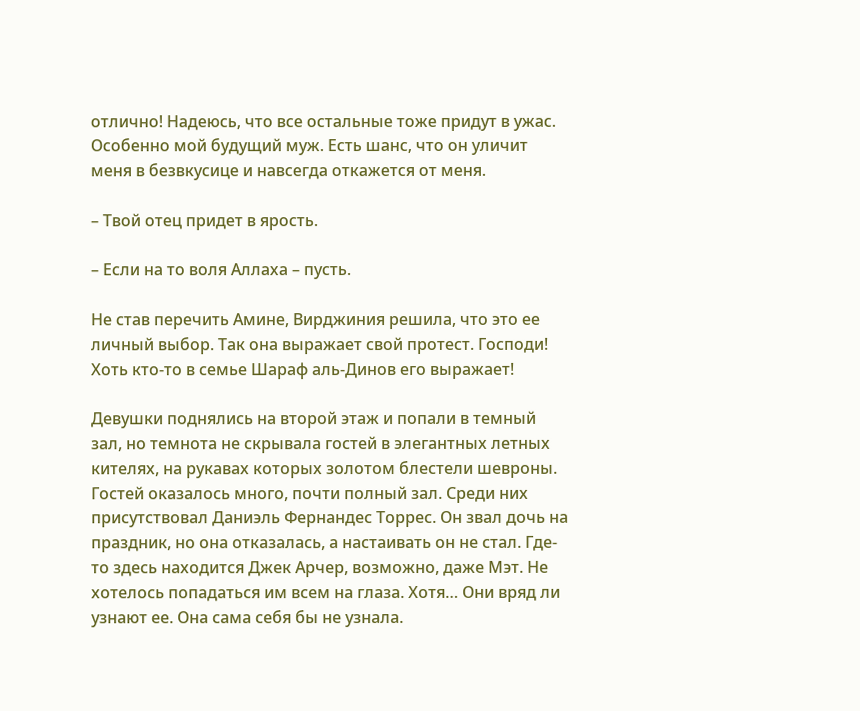отлично! Надеюсь, что все остальные тоже придут в ужас. Особенно мой будущий муж. Есть шанс, что он уличит меня в безвкусице и навсегда откажется от меня.

– Твой отец придет в ярость.

– Если на то воля Аллаха – пусть.

Не став перечить Амине, Вирджиния решила, что это ее личный выбор. Так она выражает свой протест. Господи! Хоть кто-то в семье Шараф аль-Динов его выражает!

Девушки поднялись на второй этаж и попали в темный зал, но темнота не скрывала гостей в элегантных летных кителях, на рукавах которых золотом блестели шевроны. Гостей оказалось много, почти полный зал. Среди них присутствовал Даниэль Фернандес Торрес. Он звал дочь на праздник, но она отказалась, а настаивать он не стал. Где-то здесь находится Джек Арчер, возможно, даже Мэт. Не хотелось попадаться им всем на глаза. Хотя… Они вряд ли узнают ее. Она сама себя бы не узнала.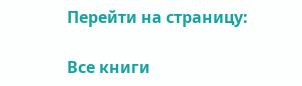Перейти на страницу:

Все книги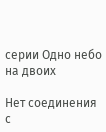серии Одно небо на двоих

Нет соединения с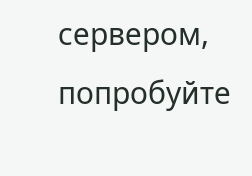сервером, попробуйте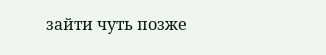зайти чуть позже